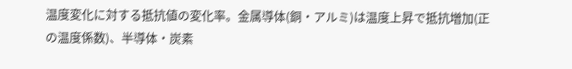温度変化に対する抵抗値の変化率。金属導体(銅・アルミ)は温度上昇で抵抗増加(正の温度係数)、半導体・炭素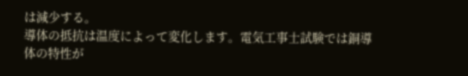は減少する。
導体の抵抗は温度によって変化します。電気工事士試験では銅導体の特性が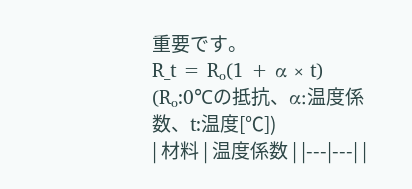重要です。
R_t = R₀(1 + α × t)
(R₀:0℃の抵抗、α:温度係数、t:温度[℃])
| 材料 | 温度係数 | |---|---| |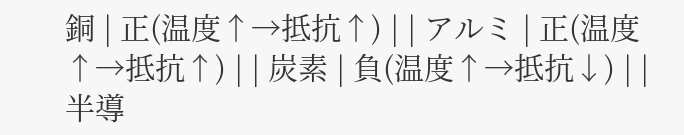銅 | 正(温度↑→抵抗↑) | | アルミ | 正(温度↑→抵抗↑) | | 炭素 | 負(温度↑→抵抗↓) | | 半導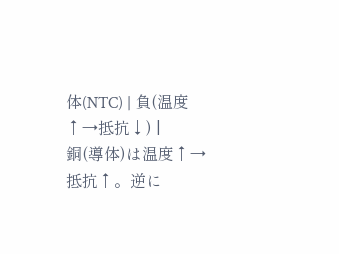体(NTC) | 負(温度↑→抵抗↓) |
銅(導体)は温度↑→抵抗↑。逆に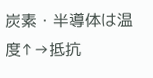炭素・半導体は温度↑→抵抗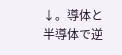↓。導体と半導体で逆